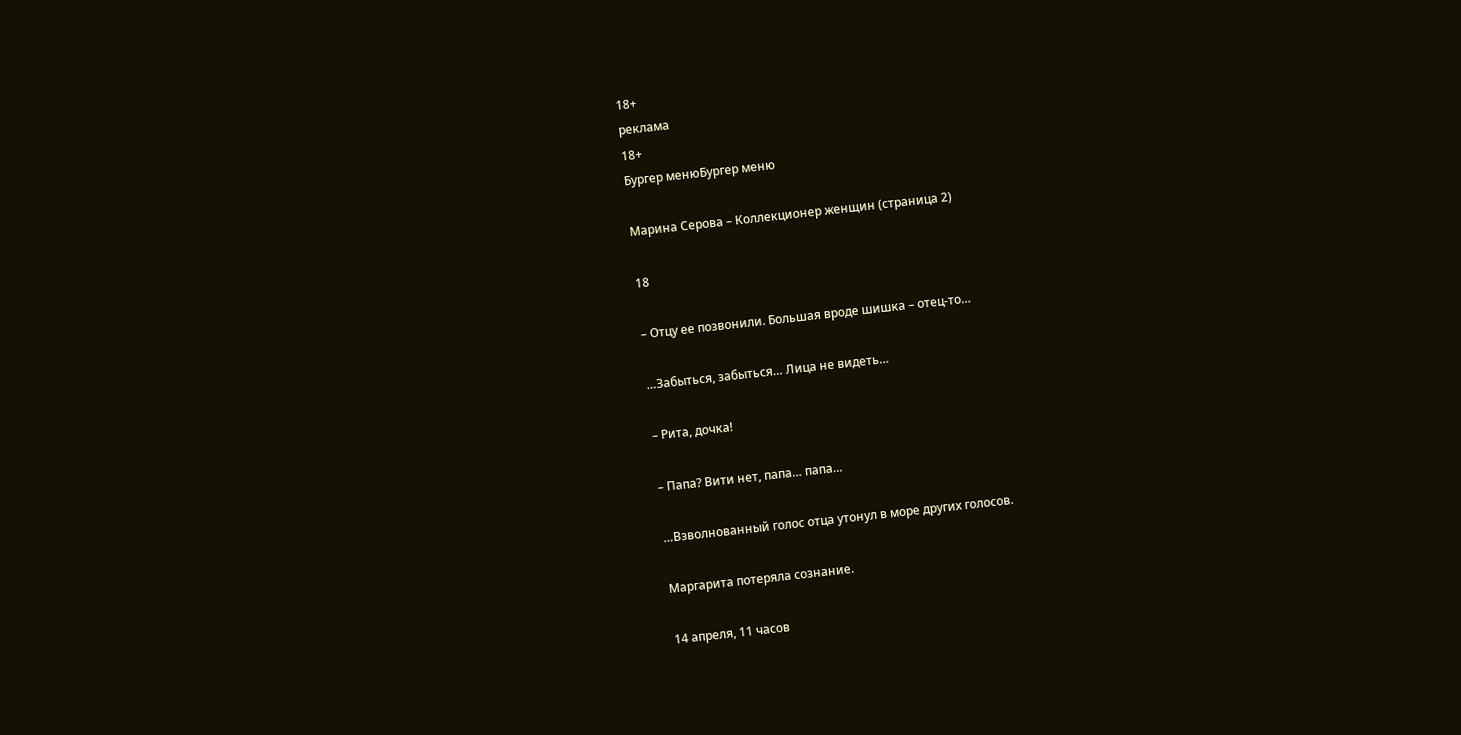18+
реклама
18+
Бургер менюБургер меню

Марина Серова – Коллекционер женщин (страница 2)

18

– Отцу ее позвонили. Большая вроде шишка – отец-то…

…Забыться, забыться… Лица не видеть…

– Рита, дочка!

– Папа? Вити нет, папа… папа…

…Взволнованный голос отца утонул в море других голосов.

Маргарита потеряла сознание.

14 апреля, 11 часов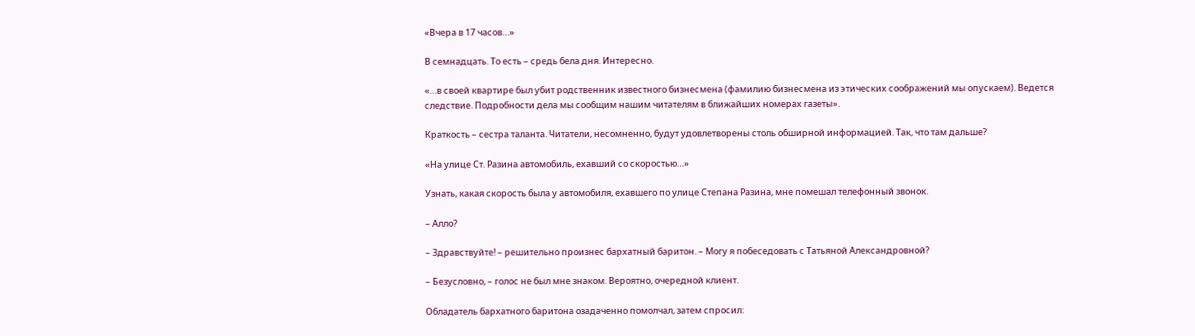«Вчера в 17 часов…»

В семнадцать. То есть – средь бела дня. Интересно.

«…в своей квартире был убит родственник известного бизнесмена (фамилию бизнесмена из этических соображений мы опускаем). Ведется следствие. Подробности дела мы сообщим нашим читателям в ближайших номерах газеты».

Краткость – сестра таланта. Читатели, несомненно, будут удовлетворены столь обширной информацией. Так, что там дальше?

«На улице Ст. Разина автомобиль, ехавший со скоростью…»

Узнать, какая скорость была у автомобиля, ехавшего по улице Степана Разина, мне помешал телефонный звонок.

– Алло?

– Здравствуйте! – решительно произнес бархатный баритон. – Могу я побеседовать с Татьяной Александровной?

– Безусловно, – голос не был мне знаком. Вероятно, очередной клиент.

Обладатель бархатного баритона озадаченно помолчал, затем спросил: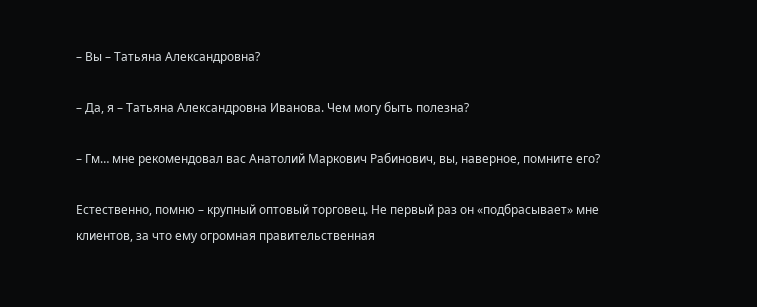– Вы – Татьяна Александровна?

– Да, я – Татьяна Александровна Иванова. Чем могу быть полезна?

– Гм… мне рекомендовал вас Анатолий Маркович Рабинович, вы, наверное, помните его?

Естественно, помню – крупный оптовый торговец. Не первый раз он «подбрасывает» мне клиентов, за что ему огромная правительственная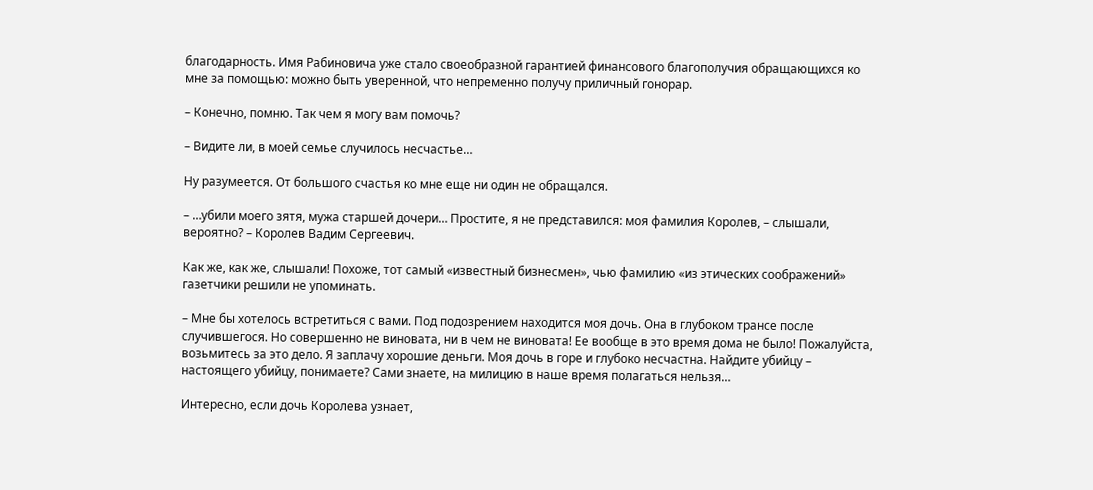благодарность. Имя Рабиновича уже стало своеобразной гарантией финансового благополучия обращающихся ко мне за помощью: можно быть уверенной, что непременно получу приличный гонорар.

– Конечно, помню. Так чем я могу вам помочь?

– Видите ли, в моей семье случилось несчастье…

Ну разумеется. От большого счастья ко мне еще ни один не обращался.

– …убили моего зятя, мужа старшей дочери… Простите, я не представился: моя фамилия Королев, – слышали, вероятно? – Королев Вадим Сергеевич.

Как же, как же, слышали! Похоже, тот самый «известный бизнесмен», чью фамилию «из этических соображений» газетчики решили не упоминать.

– Мне бы хотелось встретиться с вами. Под подозрением находится моя дочь. Она в глубоком трансе после случившегося. Но совершенно не виновата, ни в чем не виновата! Ее вообще в это время дома не было! Пожалуйста, возьмитесь за это дело. Я заплачу хорошие деньги. Моя дочь в горе и глубоко несчастна. Найдите убийцу – настоящего убийцу, понимаете? Сами знаете, на милицию в наше время полагаться нельзя…

Интересно, если дочь Королева узнает,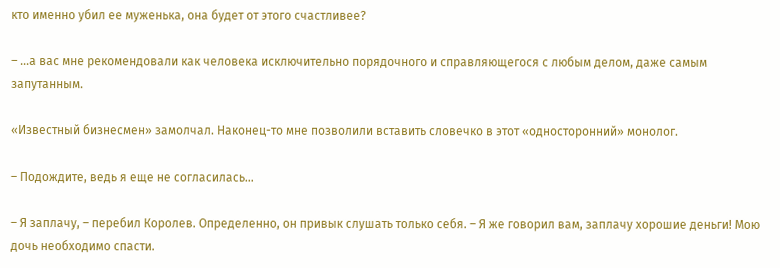кто именно убил ее муженька, она будет от этого счастливее?

– …а вас мне рекомендовали как человека исключительно порядочного и справляющегося с любым делом, даже самым запутанным.

«Известный бизнесмен» замолчал. Наконец-то мне позволили вставить словечко в этот «односторонний» монолог.

– Подождите, ведь я еще не согласилась…

– Я заплачу, – перебил Королев. Определенно, он привык слушать только себя. – Я же говорил вам, заплачу хорошие деньги! Мою дочь необходимо спасти.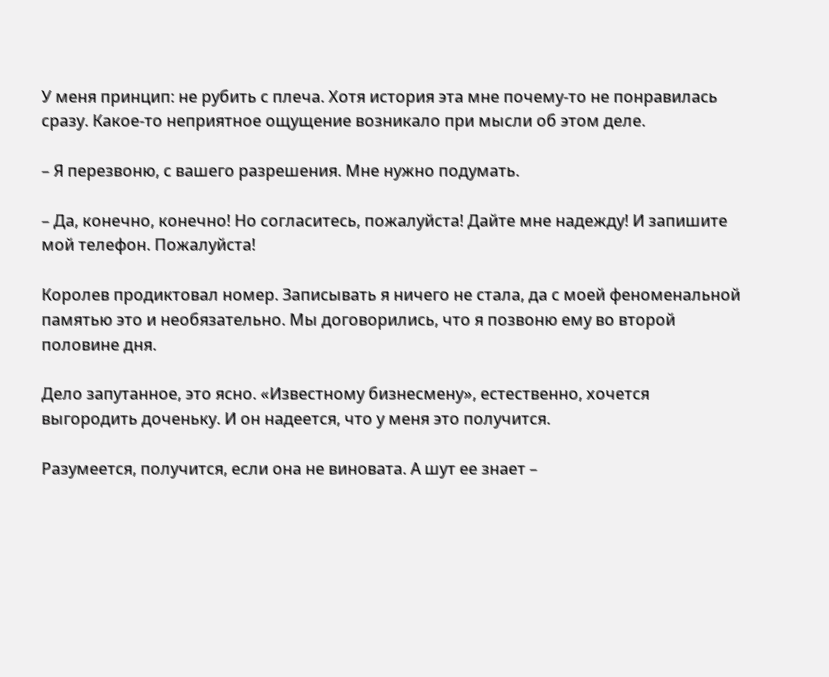У меня принцип: не рубить с плеча. Хотя история эта мне почему-то не понравилась сразу. Какое-то неприятное ощущение возникало при мысли об этом деле.

– Я перезвоню, с вашего разрешения. Мне нужно подумать.

– Да, конечно, конечно! Но согласитесь, пожалуйста! Дайте мне надежду! И запишите мой телефон. Пожалуйста!

Королев продиктовал номер. Записывать я ничего не стала, да с моей феноменальной памятью это и необязательно. Мы договорились, что я позвоню ему во второй половине дня.

Дело запутанное, это ясно. «Известному бизнесмену», естественно, хочется выгородить доченьку. И он надеется, что у меня это получится.

Разумеется, получится, если она не виновата. А шут ее знает –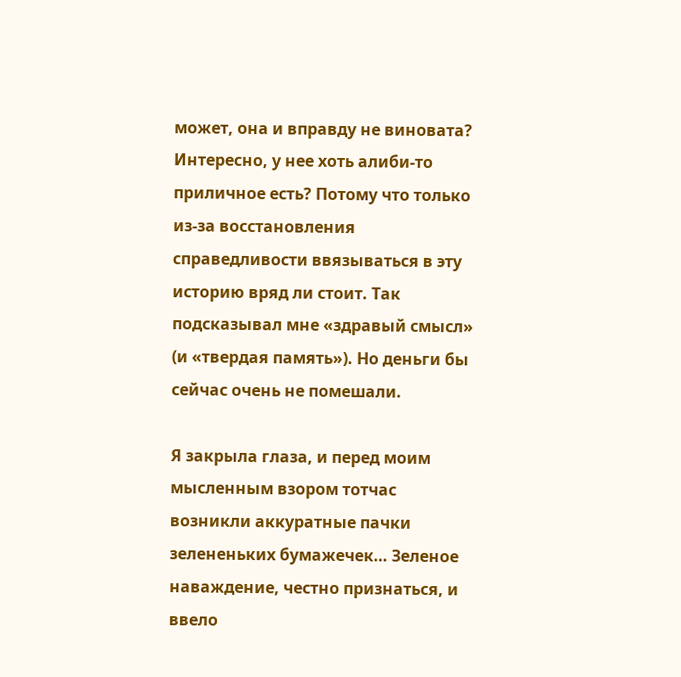может, она и вправду не виновата? Интересно, у нее хоть алиби-то приличное есть? Потому что только из-за восстановления справедливости ввязываться в эту историю вряд ли стоит. Так подсказывал мне «здравый смысл» (и «твердая память»). Но деньги бы сейчас очень не помешали.

Я закрыла глаза, и перед моим мысленным взором тотчас возникли аккуратные пачки зелененьких бумажечек… Зеленое наваждение, честно признаться, и ввело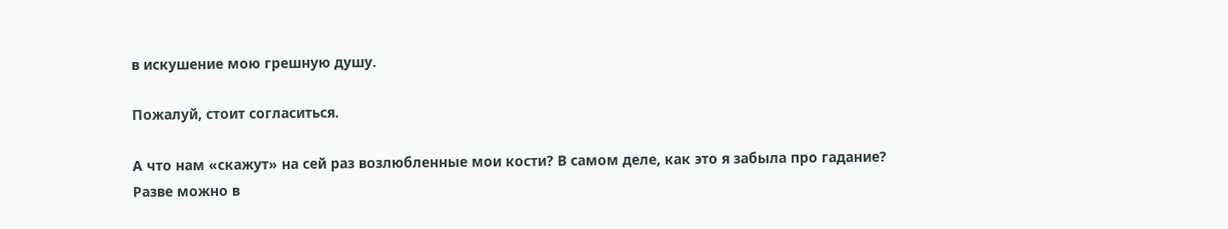в искушение мою грешную душу.

Пожалуй, стоит согласиться.

А что нам «скажут» на сей раз возлюбленные мои кости? В самом деле, как это я забыла про гадание? Разве можно в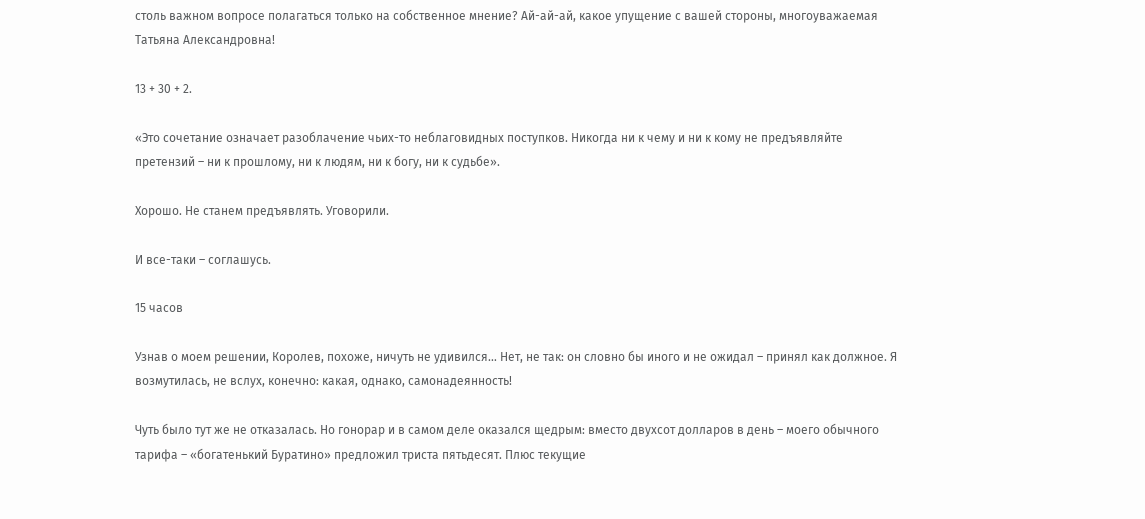столь важном вопросе полагаться только на собственное мнение? Ай-ай-ай, какое упущение с вашей стороны, многоуважаемая Татьяна Александровна!

13 + 30 + 2.

«Это сочетание означает разоблачение чьих-то неблаговидных поступков. Никогда ни к чему и ни к кому не предъявляйте претензий – ни к прошлому, ни к людям, ни к богу, ни к судьбе».

Хорошо. Не станем предъявлять. Уговорили.

И все-таки – соглашусь.

15 часов

Узнав о моем решении, Королев, похоже, ничуть не удивился… Нет, не так: он словно бы иного и не ожидал – принял как должное. Я возмутилась, не вслух, конечно: какая, однако, самонадеянность!

Чуть было тут же не отказалась. Но гонорар и в самом деле оказался щедрым: вместо двухсот долларов в день – моего обычного тарифа – «богатенький Буратино» предложил триста пятьдесят. Плюс текущие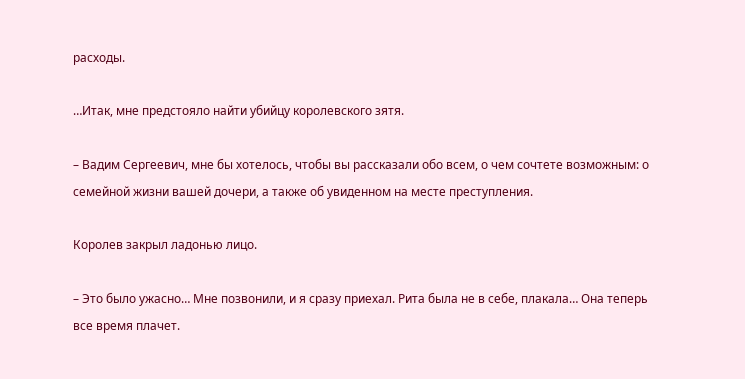расходы.

…Итак, мне предстояло найти убийцу королевского зятя.

– Вадим Сергеевич, мне бы хотелось, чтобы вы рассказали обо всем, о чем сочтете возможным: о семейной жизни вашей дочери, а также об увиденном на месте преступления.

Королев закрыл ладонью лицо.

– Это было ужасно… Мне позвонили, и я сразу приехал. Рита была не в себе, плакала… Она теперь все время плачет.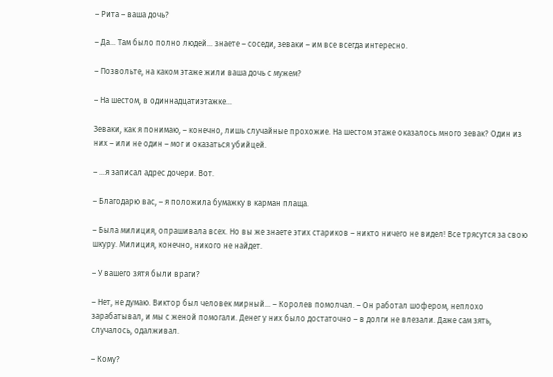– Рита – ваша дочь?

– Да… Там было полно людей… знаете – соседи, зеваки – им все всегда интересно.

– Позвольте, на каком этаже жили ваша дочь с мужем?

– На шестом, в одиннадцатиэтажке…

Зеваки, как я понимаю, – конечно, лишь случайные прохожие. На шестом этаже оказалось много зевак? Один из них – или не один – мог и оказаться убийцей.

– …я записал адрес дочери. Вот.

– Благодарю вас, – я положила бумажку в карман плаща.

– Была милиция, опрашивала всех. Но вы же знаете этих стариков – никто ничего не видел! Все трясутся за свою шкуру. Милиция, конечно, никого не найдет.

– У вашего зятя были враги?

– Нет, не думаю. Виктор был человек мирный… – Королев помолчал. – Он работал шофером, неплохо зарабатывал, и мы с женой помогали. Денег у них было достаточно – в долги не влезали. Даже сам зять, случалось, одалживал.

– Кому?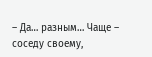– Да… разным… Чаще – соседу своему,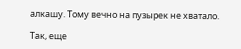алкашу. Тому вечно на пузырек не хватало.

Так, еще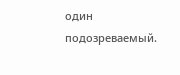один подозреваемый.